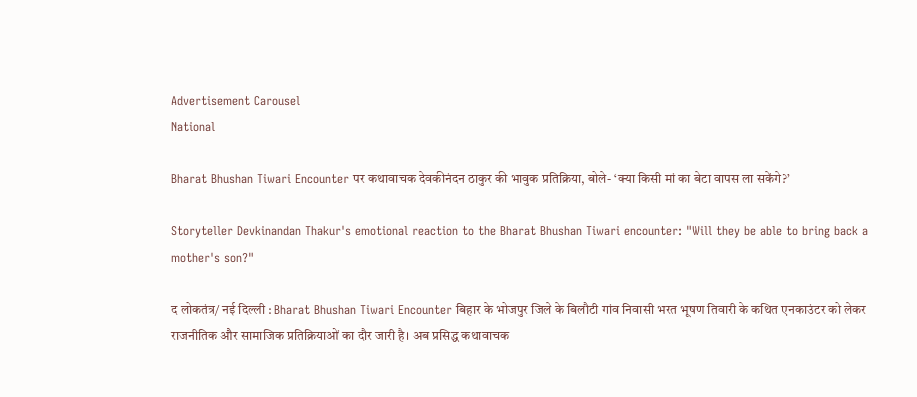Advertisement Carousel
National

Bharat Bhushan Tiwari Encounter पर कथावाचक देवकीनंदन ठाकुर की भावुक प्रतिक्रिया, बोले- ‘क्या किसी मां का बेटा वापस ला सकेंगे?’

Storyteller Devkinandan Thakur's emotional reaction to the Bharat Bhushan Tiwari encounter: "Will they be able to bring back a mother's son?"

द लोकतंत्र/ नई दिल्ली : Bharat Bhushan Tiwari Encounter बिहार के भोजपुर जिले के बिलौटी गांव निवासी भरत भूषण तिवारी के कथित एनकाउंटर को लेकर राजनीतिक और सामाजिक प्रतिक्रियाओं का दौर जारी है। अब प्रसिद्ध कथावाचक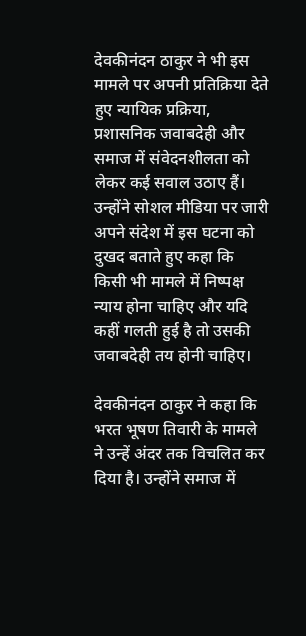देवकीनंदन ठाकुर ने भी इस मामले पर अपनी प्रतिक्रिया देते हुए न्यायिक प्रक्रिया, प्रशासनिक जवाबदेही और समाज में संवेदनशीलता को लेकर कई सवाल उठाए हैं। उन्होंने सोशल मीडिया पर जारी अपने संदेश में इस घटना को दुखद बताते हुए कहा कि किसी भी मामले में निष्पक्ष न्याय होना चाहिए और यदि कहीं गलती हुई है तो उसकी जवाबदेही तय होनी चाहिए।

देवकीनंदन ठाकुर ने कहा कि भरत भूषण तिवारी के मामले ने उन्हें अंदर तक विचलित कर दिया है। उन्होंने समाज में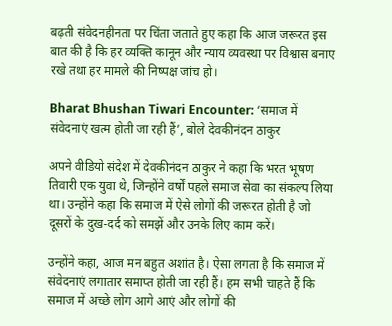बढ़ती संवेदनहीनता पर चिंता जताते हुए कहा कि आज जरूरत इस बात की है कि हर व्यक्ति कानून और न्याय व्यवस्था पर विश्वास बनाए रखे तथा हर मामले की निष्पक्ष जांच हो।

Bharat Bhushan Tiwari Encounter: ‘समाज में संवेदनाएं खत्म होती जा रही हैं’, बोले देवकीनंदन ठाकुर

अपने वीडियो संदेश में देवकीनंदन ठाकुर ने कहा कि भरत भूषण तिवारी एक युवा थे, जिन्होंने वर्षों पहले समाज सेवा का संकल्प लिया था। उन्होंने कहा कि समाज में ऐसे लोगों की जरूरत होती है जो दूसरों के दुख-दर्द को समझें और उनके लिए काम करें।

उन्होंने कहा, आज मन बहुत अशांत है। ऐसा लगता है कि समाज में संवेदनाएं लगातार समाप्त होती जा रही हैं। हम सभी चाहते हैं कि समाज में अच्छे लोग आगे आएं और लोगों की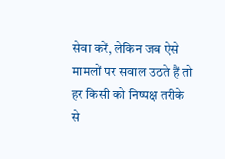सेवा करें, लेकिन जब ऐसे मामलों पर सवाल उठते हैं तो हर किसी को निष्पक्ष तरीके से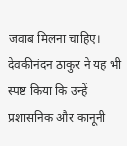जवाब मिलना चाहिए। देवकीनंदन ठाकुर ने यह भी स्पष्ट किया कि उन्हें प्रशासनिक और कानूनी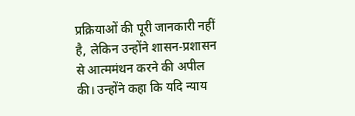प्रक्रियाओं की पूरी जानकारी नहीं है, लेकिन उन्होंने शासन-प्रशासन से आत्ममंथन करने की अपील की। उन्होंने कहा कि यदि न्याय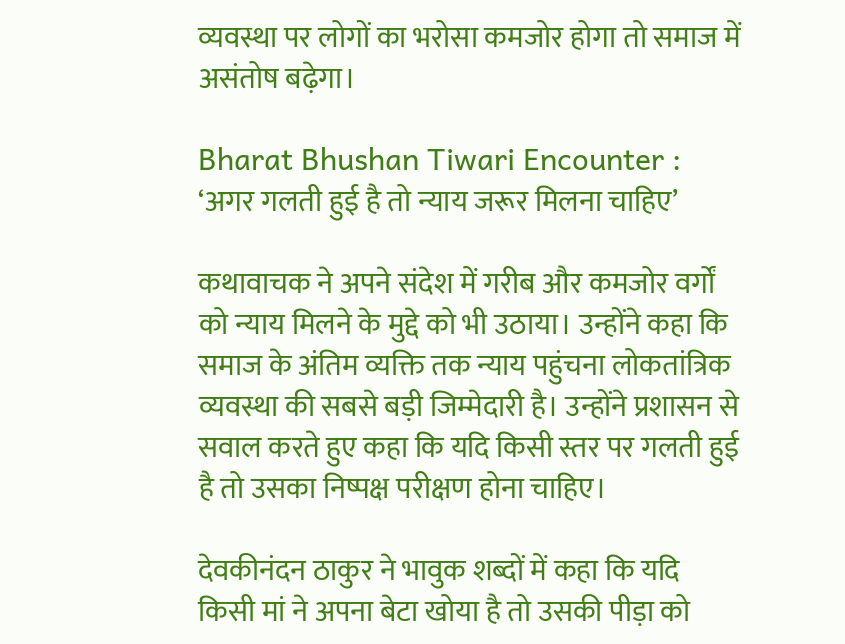व्यवस्था पर लोगों का भरोसा कमजोर होगा तो समाज में असंतोष बढ़ेगा।

Bharat Bhushan Tiwari Encounter : ‘अगर गलती हुई है तो न्याय जरूर मिलना चाहिए’

कथावाचक ने अपने संदेश में गरीब और कमजोर वर्गों को न्याय मिलने के मुद्दे को भी उठाया। उन्होंने कहा कि समाज के अंतिम व्यक्ति तक न्याय पहुंचना लोकतांत्रिक व्यवस्था की सबसे बड़ी जिम्मेदारी है। उन्होंने प्रशासन से सवाल करते हुए कहा कि यदि किसी स्तर पर गलती हुई है तो उसका निष्पक्ष परीक्षण होना चाहिए।

देवकीनंदन ठाकुर ने भावुक शब्दों में कहा कि यदि किसी मां ने अपना बेटा खोया है तो उसकी पीड़ा को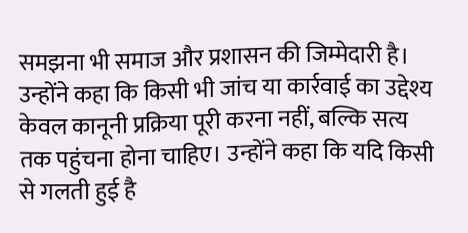समझना भी समाज और प्रशासन की जिम्मेदारी है। उन्होंने कहा कि किसी भी जांच या कार्रवाई का उद्देश्य केवल कानूनी प्रक्रिया पूरी करना नहीं, बल्कि सत्य तक पहुंचना होना चाहिए। उन्होंने कहा कि यदि किसी से गलती हुई है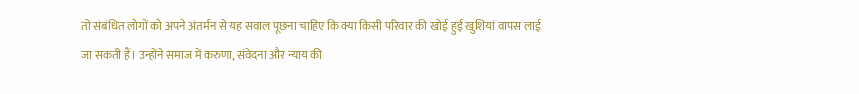तो संबंधित लोगों को अपने अंतर्मन से यह सवाल पूछना चाहिए कि क्या किसी परिवार की खोई हुई खुशियां वापस लाई जा सकती हैं। उन्होंने समाज में करुणा, संवेदना और न्याय की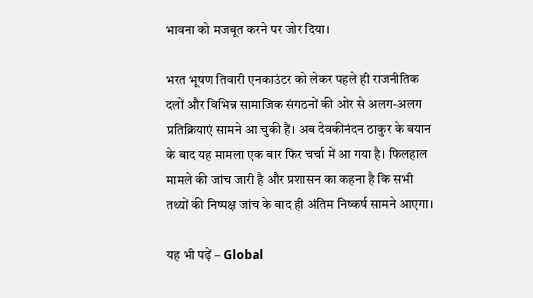भावना को मजबूत करने पर जोर दिया।

भरत भूषण तिवारी एनकाउंटर को लेकर पहले ही राजनीतिक दलों और विभिन्न सामाजिक संगठनों की ओर से अलग-अलग प्रतिक्रियाएं सामने आ चुकी हैं। अब देवकीनंदन ठाकुर के बयान के बाद यह मामला एक बार फिर चर्चा में आ गया है। फिलहाल मामले की जांच जारी है और प्रशासन का कहना है कि सभी तथ्यों की निष्पक्ष जांच के बाद ही अंतिम निष्कर्ष सामने आएगा।

यह भी पढ़ें – Global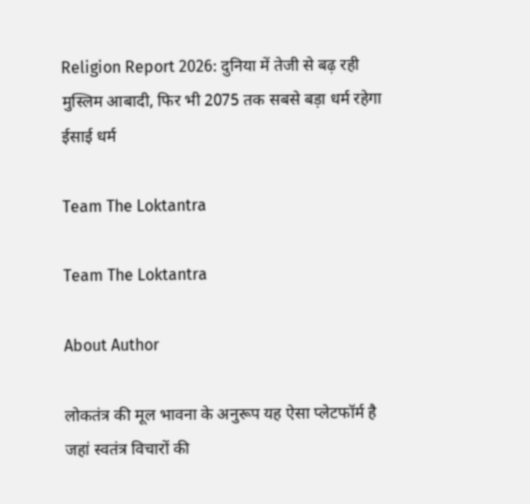Religion Report 2026: दुनिया में तेजी से बढ़ रही मुस्लिम आबादी, फिर भी 2075 तक सबसे बड़ा धर्म रहेगा ईसाई धर्म

Team The Loktantra

Team The Loktantra

About Author

लोकतंत्र की मूल भावना के अनुरूप यह ऐसा प्लेटफॉर्म है जहां स्वतंत्र विचारों की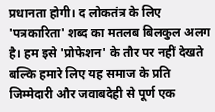प्रधानता होगी। द लोकतंत्र के लिए 'पत्रकारिता' शब्द का मतलब बिलकुल अलग है। हम इसे 'प्रोफेशन' के तौर पर नहीं देखते बल्कि हमारे लिए यह समाज के प्रति जिम्मेदारी और जवाबदेही से पूर्ण एक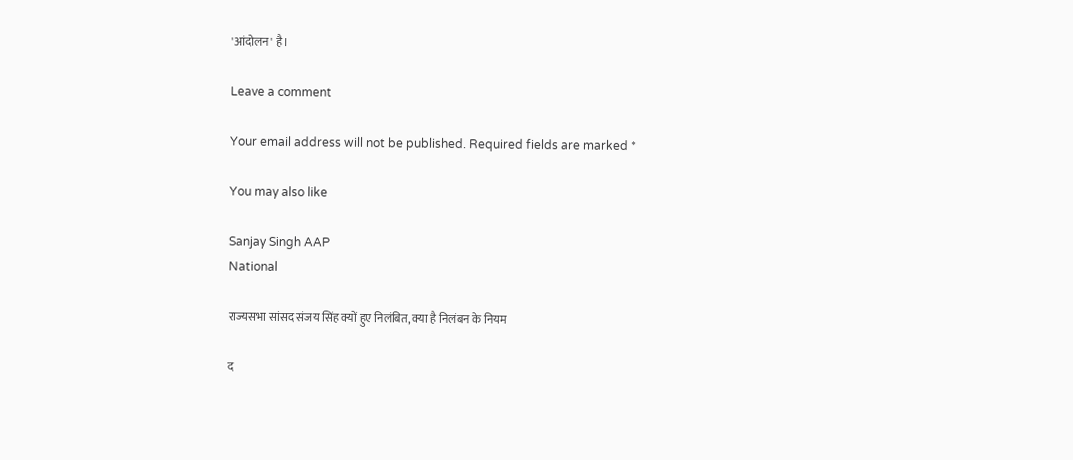'आंदोलन' है।

Leave a comment

Your email address will not be published. Required fields are marked *

You may also like

Sanjay Singh AAP
National

राज्यसभा सांसद संजय सिंह क्यों हुए निलंबित, क्या है निलंबन के नियम

द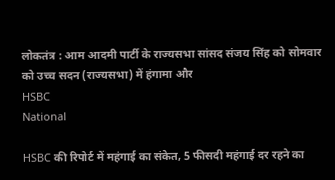लोकतंत्र : आम आदमी पार्टी के राज्यसभा सांसद संजय सिंह को सोमवार को उच्च सदन (राज्यसभा) में हंगामा और
HSBC
National

HSBC की रिपोर्ट में महंगाई का संकेत, 5 फीसदी महंगाई दर रहने का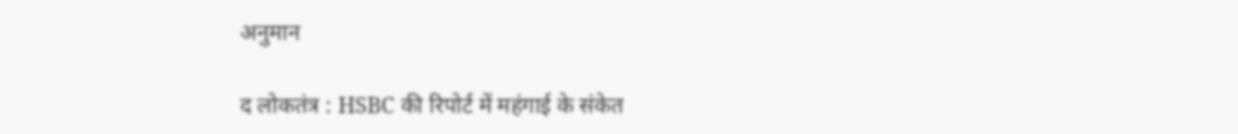अनुमान

द लोकतंत्र : HSBC की रिपोर्ट में महंगाई के संकेत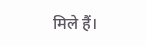मिले हैं।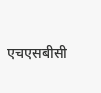एचएसबीसी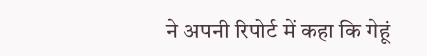ने अपनी रिपोर्ट में कहा कि गेहूं